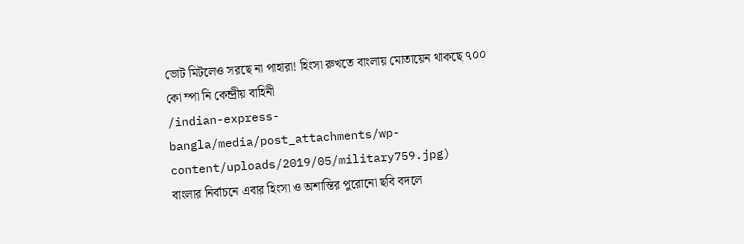ভোট মিটলেও সরছে না পাহারা! হিংসা রুখতে বাংলায় মোতায়েন থাকছে ৭০০ কো ম্পা নি কেন্দ্রীয় বাহিনী
/indian-express-bangla/media/post_attachments/wp-content/uploads/2019/05/military759.jpg)
বাংলার নির্বাচনে এবার হিংসা ও অশান্তির পুরোনো ছবি বদলে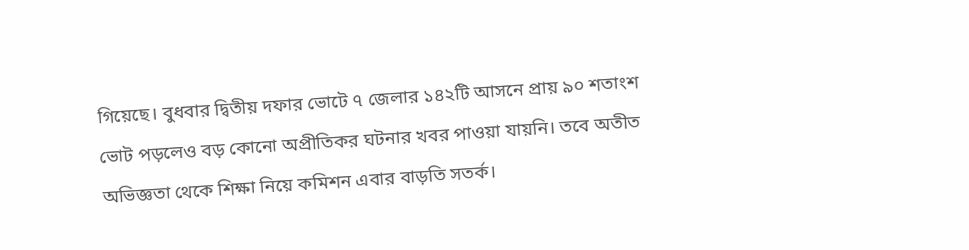গিয়েছে। বুধবার দ্বিতীয় দফার ভোটে ৭ জেলার ১৪২টি আসনে প্রায় ৯০ শতাংশ ভোট পড়লেও বড় কোনো অপ্রীতিকর ঘটনার খবর পাওয়া যায়নি। তবে অতীত অভিজ্ঞতা থেকে শিক্ষা নিয়ে কমিশন এবার বাড়তি সতর্ক।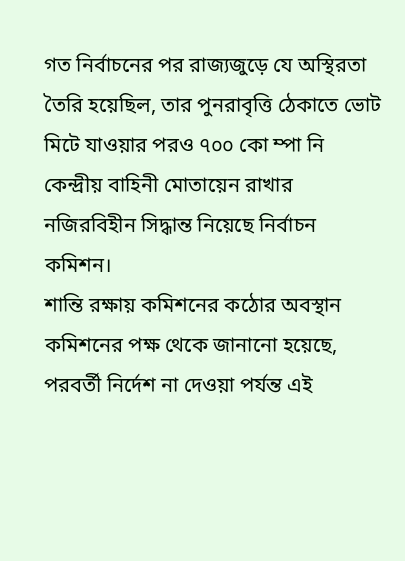গত নির্বাচনের পর রাজ্যজুড়ে যে অস্থিরতা তৈরি হয়েছিল, তার পুনরাবৃত্তি ঠেকাতে ভোট মিটে যাওয়ার পরও ৭০০ কো ম্পা নি কেন্দ্রীয় বাহিনী মোতায়েন রাখার নজিরবিহীন সিদ্ধান্ত নিয়েছে নির্বাচন কমিশন।
শান্তি রক্ষায় কমিশনের কঠোর অবস্থান
কমিশনের পক্ষ থেকে জানানো হয়েছে, পরবর্তী নির্দেশ না দেওয়া পর্যন্ত এই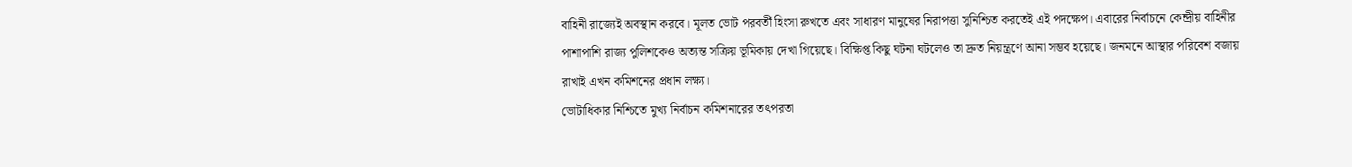বাহিনী রাজ্যেই অবস্থান করবে। মূলত ভোট পরবর্তী হিংসা রুখতে এবং সাধারণ মানুষের নিরাপত্তা সুনিশ্চিত করতেই এই পদক্ষেপ। এবারের নির্বাচনে কেন্দ্রীয় বাহিনীর পাশাপাশি রাজ্য পুলিশকেও অত্যন্ত সক্রিয় ভূমিকায় দেখা গিয়েছে। বিক্ষিপ্ত কিছু ঘটনা ঘটলেও তা দ্রুত নিয়ন্ত্রণে আনা সম্ভব হয়েছে। জনমনে আস্থার পরিবেশ বজায় রাখাই এখন কমিশনের প্রধান লক্ষ্য।
ভোটাধিকার নিশ্চিতে মুখ্য নির্বাচন কমিশনারের তৎপরতা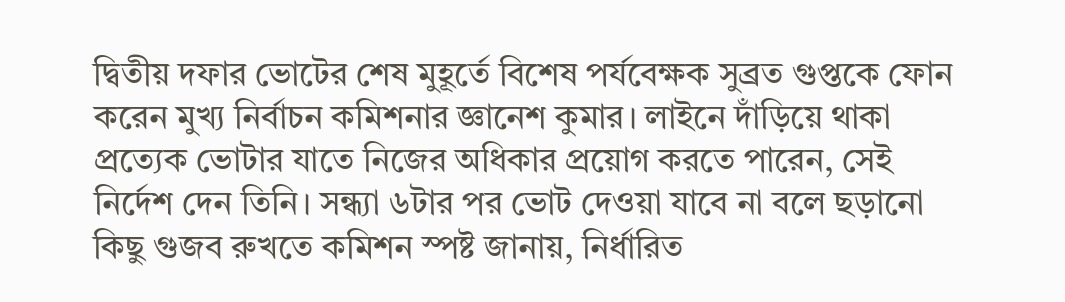দ্বিতীয় দফার ভোটের শেষ মুহূর্তে বিশেষ পর্যবেক্ষক সুব্রত গুপ্তকে ফোন করেন মুখ্য নির্বাচন কমিশনার জ্ঞানেশ কুমার। লাইনে দাঁড়িয়ে থাকা প্রত্যেক ভোটার যাতে নিজের অধিকার প্রয়োগ করতে পারেন, সেই নির্দেশ দেন তিনি। সন্ধ্যা ৬টার পর ভোট দেওয়া যাবে না বলে ছড়ানো কিছু গুজব রুখতে কমিশন স্পষ্ট জানায়, নির্ধারিত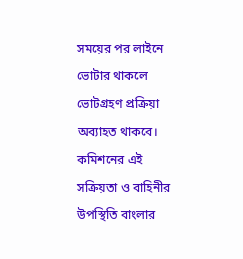সময়ের পর লাইনে ভোটার থাকলে ভোটগ্রহণ প্রক্রিয়া অব্যাহত থাকবে। কমিশনের এই সক্রিয়তা ও বাহিনীর উপস্থিতি বাংলার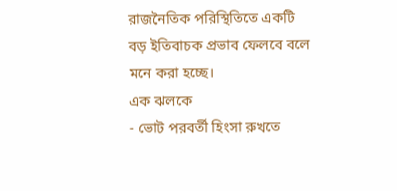রাজনৈতিক পরিস্থিতিতে একটি বড় ইতিবাচক প্রভাব ফেলবে বলে মনে করা হচ্ছে।
এক ঝলকে
- ভোট পরবর্তী হিংসা রুখতে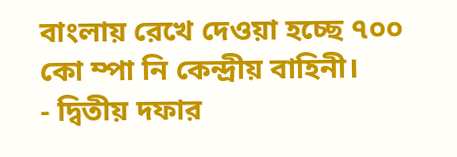বাংলায় রেখে দেওয়া হচ্ছে ৭০০ কো ম্পা নি কেন্দ্রীয় বাহিনী।
- দ্বিতীয় দফার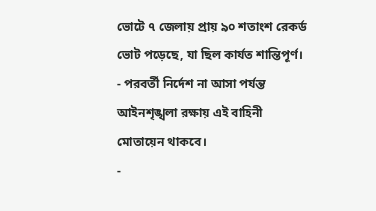ভোটে ৭ জেলায় প্রায় ৯০ শতাংশ রেকর্ড ভোট পড়েছে, যা ছিল কার্যত শান্তিপূর্ণ।
- পরবর্তী নির্দেশ না আসা পর্যন্ত আইনশৃঙ্খলা রক্ষায় এই বাহিনী মোতায়েন থাকবে।
-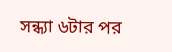সন্ধ্যা ৬টার পর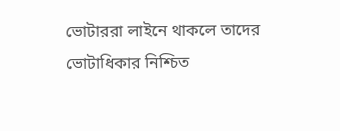ভোটাররা লাইনে থাকলে তাদের ভোটাধিকার নিশ্চিত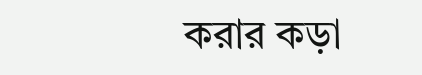করার কড়া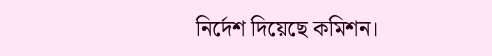নির্দেশ দিয়েছে কমিশন।